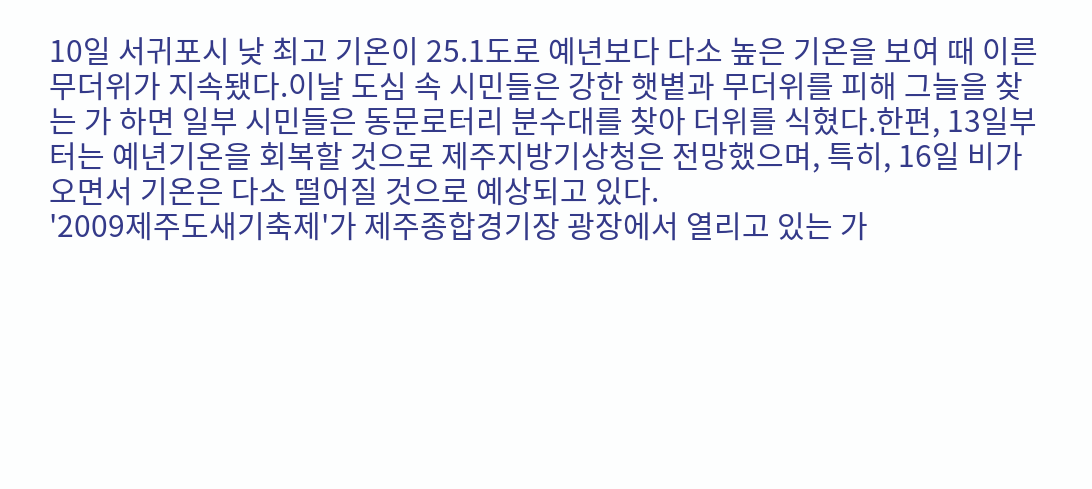10일 서귀포시 낮 최고 기온이 25.1도로 예년보다 다소 높은 기온을 보여 때 이른 무더위가 지속됐다.이날 도심 속 시민들은 강한 햇볕과 무더위를 피해 그늘을 찾는 가 하면 일부 시민들은 동문로터리 분수대를 찾아 더위를 식혔다.한편, 13일부터는 예년기온을 회복할 것으로 제주지방기상청은 전망했으며, 특히, 16일 비가 오면서 기온은 다소 떨어질 것으로 예상되고 있다.
'2009제주도새기축제'가 제주종합경기장 광장에서 열리고 있는 가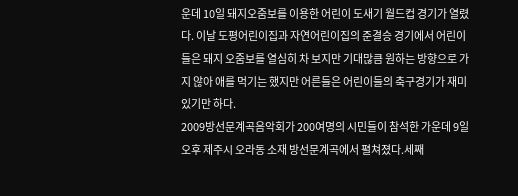운데 10일 돼지오줌보를 이용한 어린이 도새기 월드컵 경기가 열렸다. 이날 도평어린이집과 자연어린이집의 준결승 경기에서 어린이들은 돼지 오줌보를 열심히 차 보지만 기대많큼 원하는 방향으로 가지 않아 애를 먹기는 했지만 어른들은 어린이들의 축구경기가 재미있기만 하다.
2009방선문계곡음악회가 200여명의 시민들이 참석한 가운데 9일 오후 제주시 오라동 소재 방선문계곡에서 펼쳐졌다.세째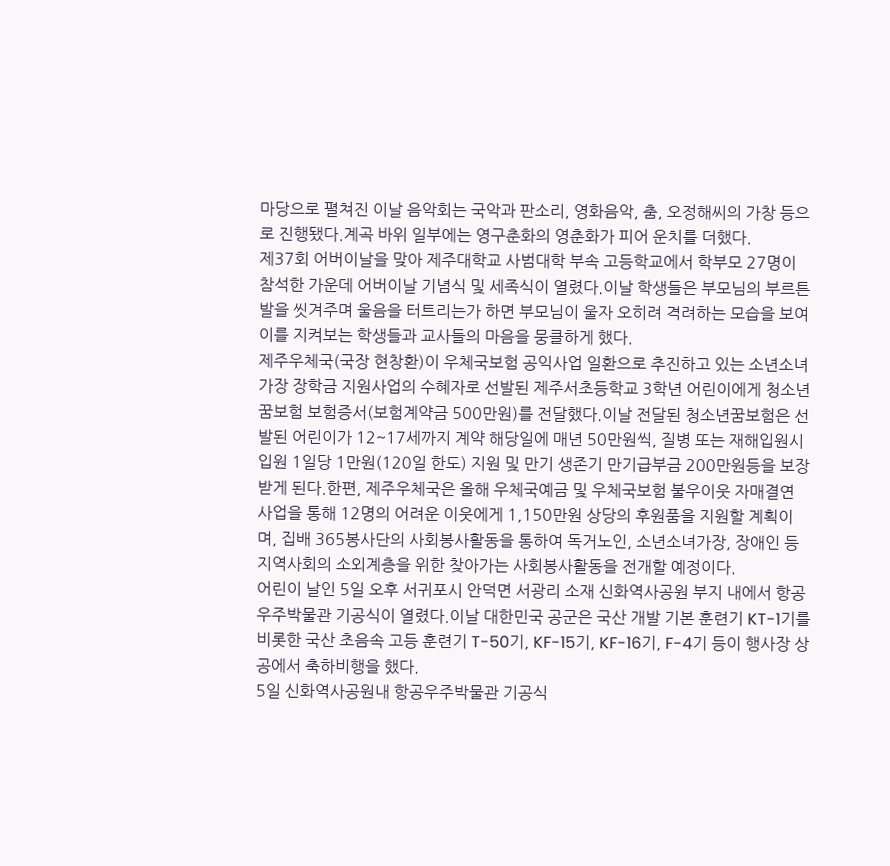마당으로 펼쳐진 이날 음악회는 국악과 판소리, 영화음악, 춤, 오정해씨의 가창 등으로 진행됐다.계곡 바위 일부에는 영구춘화의 영춘화가 피어 운치를 더했다.
제37회 어버이날을 맞아 제주대학교 사범대학 부속 고등학교에서 학부모 27명이 참석한 가운데 어버이날 기념식 및 세족식이 열렸다.이날 학생들은 부모님의 부르튼 발을 씻겨주며 울음을 터트리는가 하면 부모님이 울자 오히려 격려하는 모습을 보여 이를 지켜보는 학생들과 교사들의 마음을 뭉클하게 했다.
제주우체국(국장 현창환)이 우체국보험 공익사업 일환으로 추진하고 있는 소년소녀가장 장학금 지원사업의 수혜자로 선발된 제주서초등학교 3학년 어린이에게 청소년꿈보험 보험증서(보험계약금 500만원)를 전달했다.이날 전달된 청소년꿈보험은 선발된 어린이가 12~17세까지 계약 해당일에 매년 50만원씩, 질병 또는 재해입원시 입원 1일당 1만원(120일 한도) 지원 및 만기 생존기 만기급부금 200만원등을 보장받게 된다.한편, 제주우체국은 올해 우체국예금 및 우체국보험 불우이웃 자매결연 사업을 통해 12명의 어려운 이웃에게 1,150만원 상당의 후원품을 지원할 계획이며, 집배 365봉사단의 사회봉사활동을 통하여 독거노인, 소년소녀가장, 장애인 등 지역사회의 소외계층을 위한 찾아가는 사회봉사활동을 전개할 예정이다.
어린이 날인 5일 오후 서귀포시 안덕면 서광리 소재 신화역사공원 부지 내에서 항공우주박물관 기공식이 열렸다.이날 대한민국 공군은 국산 개발 기본 훈련기 KT-1기를 비롯한 국산 초음속 고등 훈련기 T-50기, KF-15기, KF-16기, F-4기 등이 행사장 상공에서 축하비행을 했다.
5일 신화역사공원내 항공우주박물관 기공식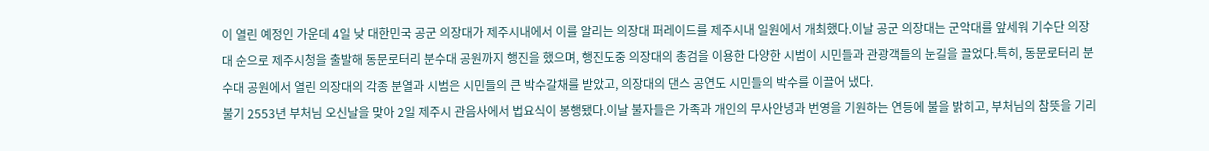이 열린 예정인 가운데 4일 낮 대한민국 공군 의장대가 제주시내에서 이를 알리는 의장대 퍼레이드를 제주시내 일원에서 개최했다.이날 공군 의장대는 군악대를 앞세워 기수단 의장대 순으로 제주시청을 출발해 동문로터리 분수대 공원까지 행진을 했으며, 행진도중 의장대의 총검을 이용한 다양한 시범이 시민들과 관광객들의 눈길을 끌었다.특히, 동문로터리 분수대 공원에서 열린 의장대의 각종 분열과 시범은 시민들의 큰 박수갈채를 받았고, 의장대의 댄스 공연도 시민들의 박수를 이끌어 냈다.
불기 2553년 부처님 오신날을 맞아 2일 제주시 관음사에서 법요식이 봉행됐다.이날 불자들은 가족과 개인의 무사안녕과 번영을 기원하는 연등에 불을 밝히고, 부처님의 참뜻을 기리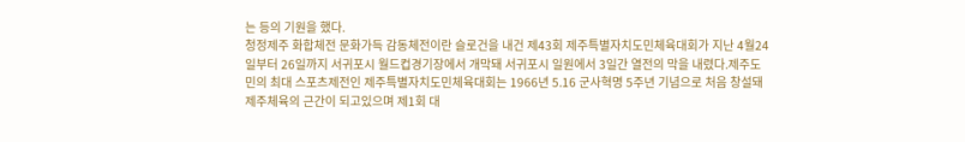는 등의 기원을 했다.
청정제주 화합체전 문화가득 감동체전이란 슬로건을 내건 제43회 제주특별자치도민체육대회가 지난 4월24일부터 26일까지 서귀포시 월드컵경기장에서 개막돼 서귀포시 일원에서 3일간 열전의 막을 내렸다.제주도민의 최대 스포츠제전인 제주특별자치도민체육대회는 1966년 5.16 군사혁명 5주년 기념으로 처음 창설돼 제주체육의 근간이 되고있으며 제1회 대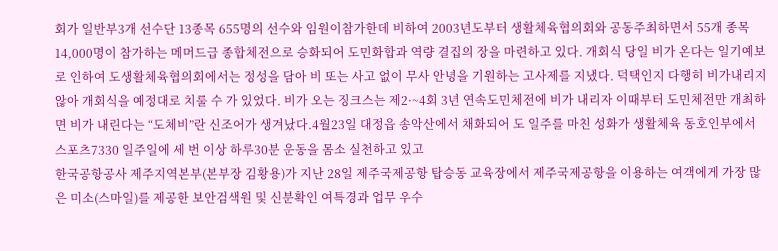회가 일반부3개 선수단 13종목 655명의 선수와 임원이참가한데 비하여 2003년도부터 생활체육협의회와 공동주최하면서 55개 종목 14,000명이 참가하는 메머드급 종합체전으로 승화되어 도민화합과 역량 결집의 장을 마련하고 있다. 개회식 당일 비가 온다는 일기예보로 인하여 도생활체육협의회에서는 정성을 담아 비 또는 사고 없이 무사 안녕을 기원하는 고사제를 지냈다. 덕택인지 다행히 비가내리지 않아 개회식을 예정대로 치룰 수 가 있었다. 비가 오는 징크스는 제2·~4회 3년 연속도민체전에 비가 내리자 이때부터 도민체전만 개최하면 비가 내린다는 “도체비”란 신조어가 생겨났다.4월23일 대정읍 송악산에서 채화되어 도 일주를 마친 성화가 생활체육 동호인부에서 스포츠7330 일주일에 세 번 이상 하루30분 운동을 몸소 실천하고 있고
한국공항공사 제주지역본부(본부장 김황용)가 지난 28일 제주국제공항 탑승동 교육장에서 제주국제공항을 이용하는 여객에게 가장 많은 미소(스마일)를 제공한 보안검색원 및 신분확인 여특경과 업무 우수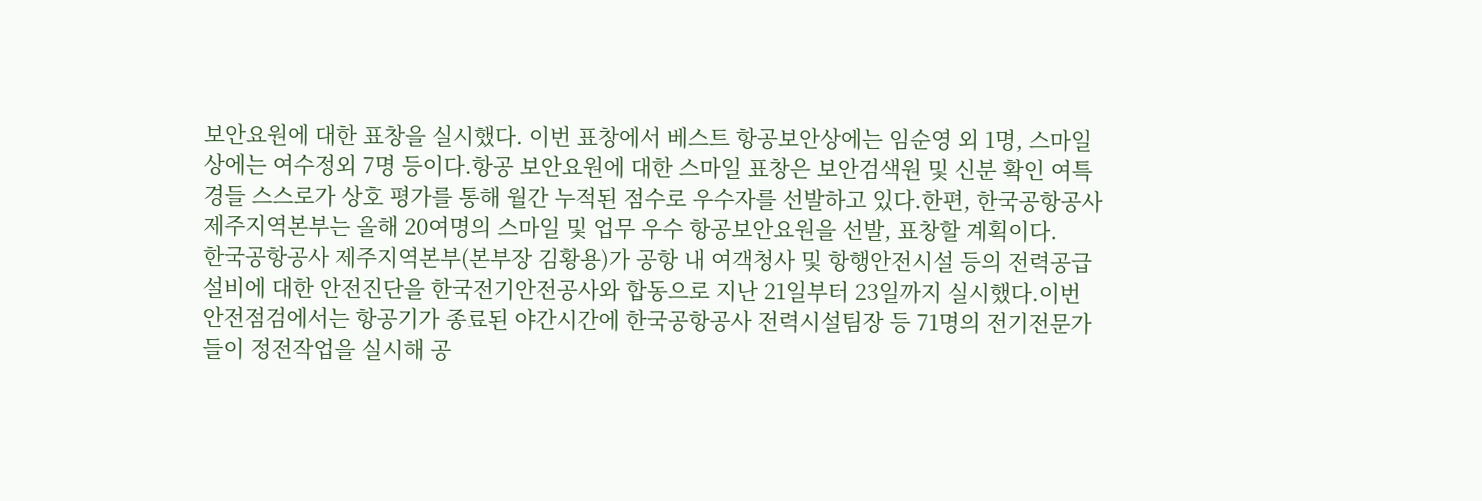보안요원에 대한 표창을 실시했다. 이번 표창에서 베스트 항공보안상에는 임순영 외 1명, 스마일상에는 여수정외 7명 등이다.항공 보안요원에 대한 스마일 표창은 보안검색원 및 신분 확인 여특경들 스스로가 상호 평가를 통해 월간 누적된 점수로 우수자를 선발하고 있다.한편, 한국공항공사 제주지역본부는 올해 20여명의 스마일 및 업무 우수 항공보안요원을 선발, 표창할 계획이다.
한국공항공사 제주지역본부(본부장 김황용)가 공항 내 여객청사 및 항행안전시설 등의 전력공급설비에 대한 안전진단을 한국전기안전공사와 합동으로 지난 21일부터 23일까지 실시했다.이번 안전점검에서는 항공기가 종료된 야간시간에 한국공항공사 전력시설팀장 등 71명의 전기전문가들이 정전작업을 실시해 공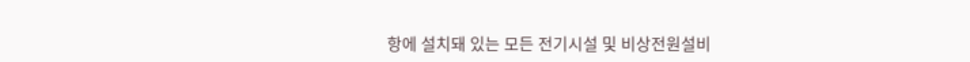항에 설치돼 있는 모든 전기시설 및 비상전원설비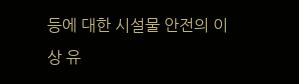등에 대한 시설물 안전의 이상 유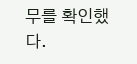무를 확인했다.